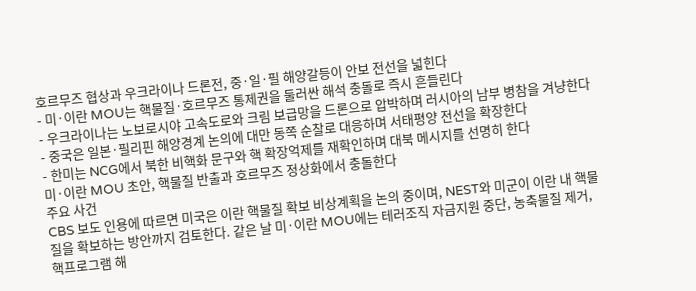호르무즈 협상과 우크라이나 드론전, 중·일·필 해양갈등이 안보 전선을 넓힌다
- 미·이란 MOU는 핵물질·호르무즈 통제권을 둘러싼 해석 충돌로 즉시 흔들린다
- 우크라이나는 노보로시야 고속도로와 크림 보급망을 드론으로 압박하며 러시아의 남부 병참을 겨냥한다
- 중국은 일본·필리핀 해양경계 논의에 대만 동쪽 순찰로 대응하며 서태평양 전선을 확장한다
- 한미는 NCG에서 북한 비핵화 문구와 핵 확장억제를 재확인하며 대북 메시지를 선명히 한다
미·이란 MOU 초안, 핵물질 반출과 호르무즈 정상화에서 충돌한다
주요 사건
CBS 보도 인용에 따르면 미국은 이란 핵물질 확보 비상계획을 논의 중이며, NEST와 미군이 이란 내 핵물질을 확보하는 방안까지 검토한다. 같은 날 미·이란 MOU에는 테러조직 자금지원 중단, 농축물질 제거, 핵프로그램 해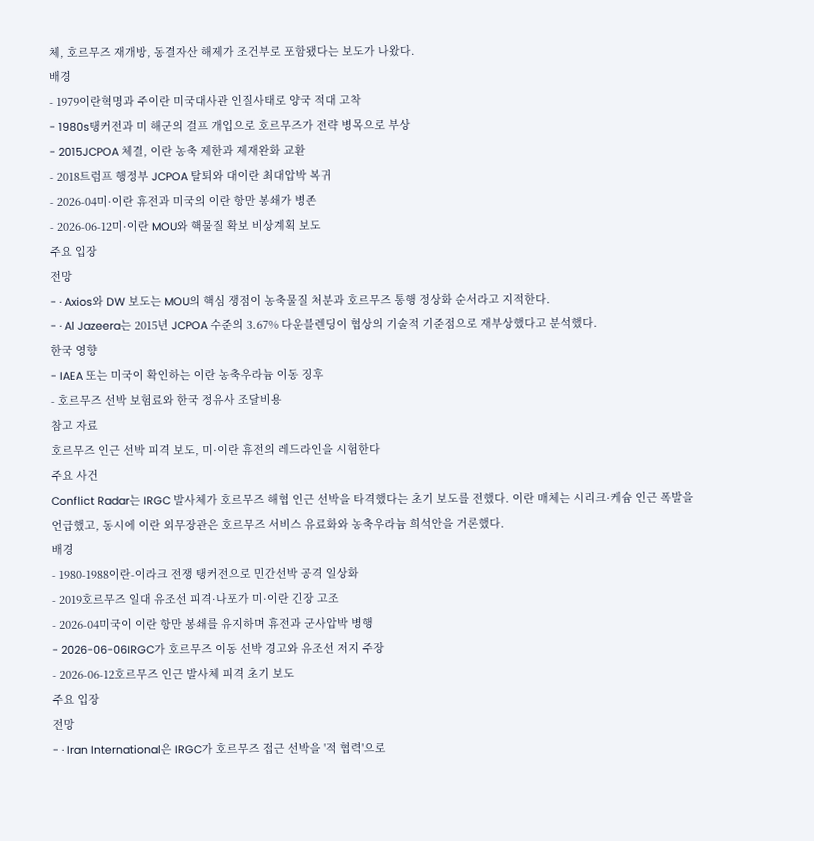체, 호르무즈 재개방, 동결자산 해제가 조건부로 포함됐다는 보도가 나왔다.
배경
- 1979이란혁명과 주이란 미국대사관 인질사태로 양국 적대 고착
- 1980s탱커전과 미 해군의 걸프 개입으로 호르무즈가 전략 병목으로 부상
- 2015JCPOA 체결, 이란 농축 제한과 제재완화 교환
- 2018트럼프 행정부 JCPOA 탈퇴와 대이란 최대압박 복귀
- 2026-04미·이란 휴전과 미국의 이란 항만 봉쇄가 병존
- 2026-06-12미·이란 MOU와 핵물질 확보 비상계획 보도
주요 입장
전망
- · Axios와 DW 보도는 MOU의 핵심 쟁점이 농축물질 처분과 호르무즈 통행 정상화 순서라고 지적한다.
- · Al Jazeera는 2015년 JCPOA 수준의 3.67% 다운블렌딩이 협상의 기술적 기준점으로 재부상했다고 분석했다.
한국 영향
- IAEA 또는 미국이 확인하는 이란 농축우라늄 이동 징후
- 호르무즈 선박 보험료와 한국 정유사 조달비용
참고 자료
호르무즈 인근 선박 피격 보도, 미·이란 휴전의 레드라인을 시험한다
주요 사건
Conflict Radar는 IRGC 발사체가 호르무즈 해협 인근 선박을 타격했다는 초기 보도를 전했다. 이란 매체는 시리크·케슘 인근 폭발을 언급했고, 동시에 이란 외무장관은 호르무즈 서비스 유료화와 농축우라늄 희석안을 거론했다.
배경
- 1980-1988이란-이라크 전쟁 탱커전으로 민간선박 공격 일상화
- 2019호르무즈 일대 유조선 피격·나포가 미·이란 긴장 고조
- 2026-04미국이 이란 항만 봉쇄를 유지하며 휴전과 군사압박 병행
- 2026-06-06IRGC가 호르무즈 이동 선박 경고와 유조선 저지 주장
- 2026-06-12호르무즈 인근 발사체 피격 초기 보도
주요 입장
전망
- · Iran International은 IRGC가 호르무즈 접근 선박을 '적 협력'으로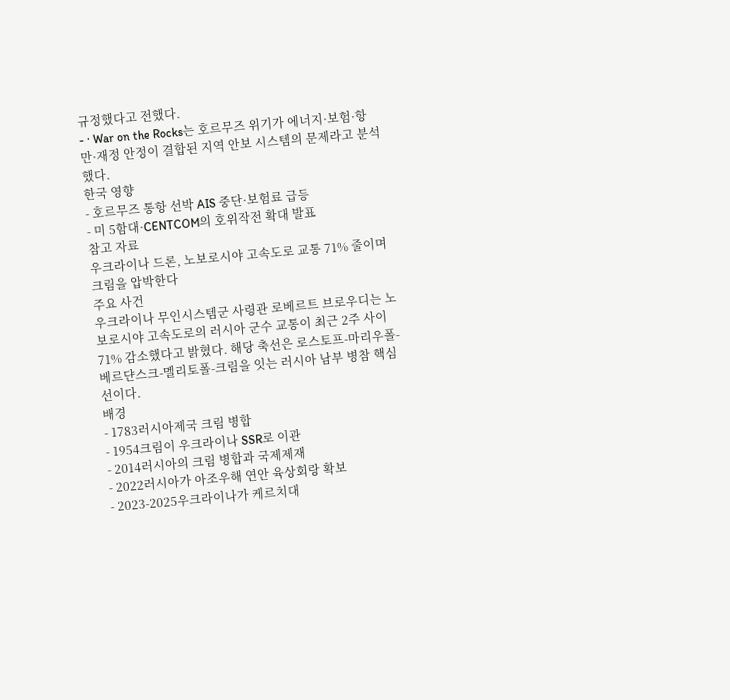규정했다고 전했다.
- · War on the Rocks는 호르무즈 위기가 에너지·보험·항만·재정 안정이 결합된 지역 안보 시스템의 문제라고 분석했다.
한국 영향
- 호르무즈 통항 선박 AIS 중단·보험료 급등
- 미 5함대·CENTCOM의 호위작전 확대 발표
참고 자료
우크라이나 드론, 노보로시야 고속도로 교통 71% 줄이며 크림을 압박한다
주요 사건
우크라이나 무인시스템군 사령관 로베르트 브로우디는 노보로시야 고속도로의 러시아 군수 교통이 최근 2주 사이 71% 감소했다고 밝혔다. 해당 축선은 로스토프-마리우폴-베르댠스크-멜리토폴-크림을 잇는 러시아 남부 병참 핵심선이다.
배경
- 1783러시아제국 크림 병합
- 1954크림이 우크라이나 SSR로 이관
- 2014러시아의 크림 병합과 국제제재
- 2022러시아가 아조우해 연안 육상회랑 확보
- 2023-2025우크라이나가 케르치대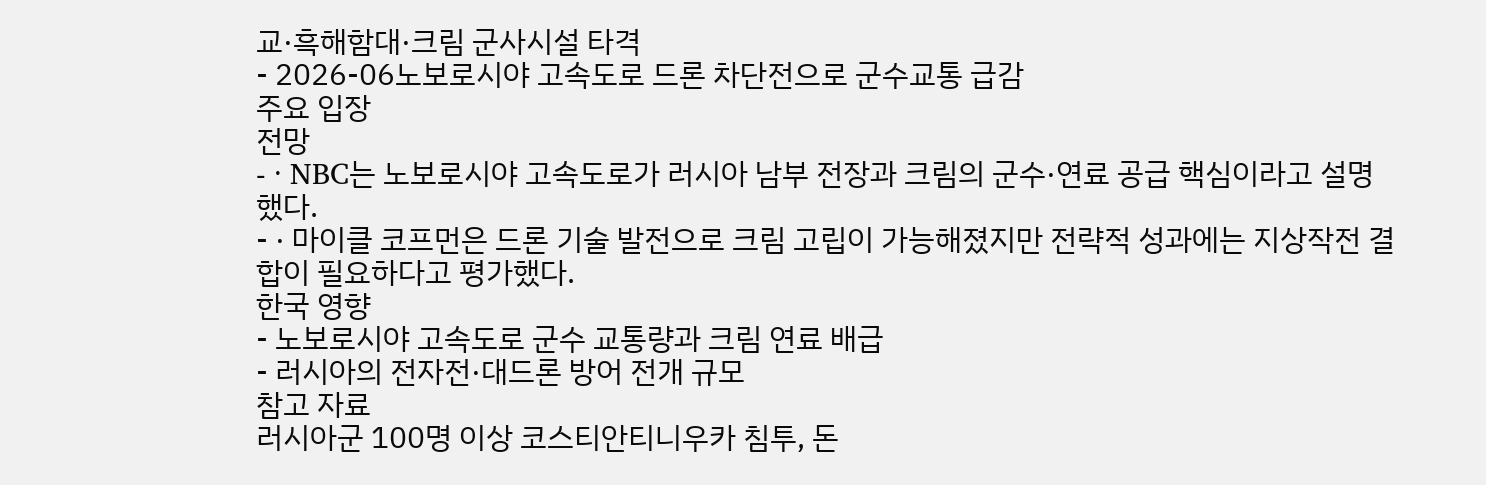교·흑해함대·크림 군사시설 타격
- 2026-06노보로시야 고속도로 드론 차단전으로 군수교통 급감
주요 입장
전망
- · NBC는 노보로시야 고속도로가 러시아 남부 전장과 크림의 군수·연료 공급 핵심이라고 설명했다.
- · 마이클 코프먼은 드론 기술 발전으로 크림 고립이 가능해졌지만 전략적 성과에는 지상작전 결합이 필요하다고 평가했다.
한국 영향
- 노보로시야 고속도로 군수 교통량과 크림 연료 배급
- 러시아의 전자전·대드론 방어 전개 규모
참고 자료
러시아군 100명 이상 코스티안티니우카 침투, 돈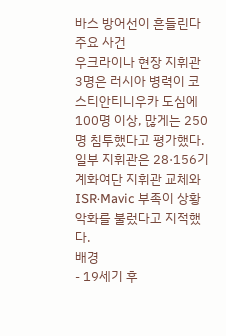바스 방어선이 흔들린다
주요 사건
우크라이나 현장 지휘관 3명은 러시아 병력이 코스티안티니우카 도심에 100명 이상, 많게는 250명 침투했다고 평가했다. 일부 지휘관은 28·156기계화여단 지휘관 교체와 ISR·Mavic 부족이 상황 악화를 불렀다고 지적했다.
배경
- 19세기 후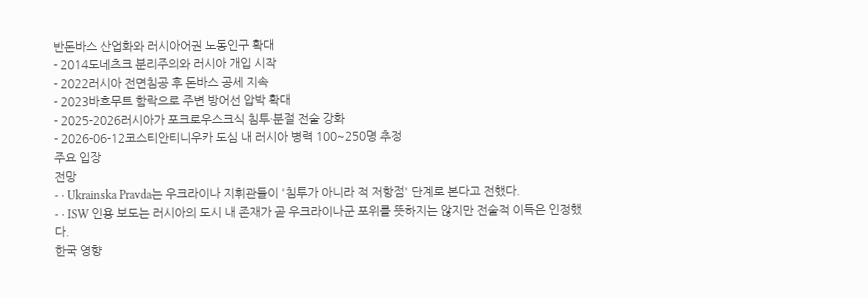반돈바스 산업화와 러시아어권 노동인구 확대
- 2014도네츠크 분리주의와 러시아 개입 시작
- 2022러시아 전면침공 후 돈바스 공세 지속
- 2023바흐무트 함락으로 주변 방어선 압박 확대
- 2025-2026러시아가 포크로우스크식 침투·분절 전술 강화
- 2026-06-12코스티안티니우카 도심 내 러시아 병력 100~250명 추정
주요 입장
전망
- · Ukrainska Pravda는 우크라이나 지휘관들이 '침투가 아니라 적 저항점' 단계로 본다고 전했다.
- · ISW 인용 보도는 러시아의 도시 내 존재가 곧 우크라이나군 포위를 뜻하지는 않지만 전술적 이득은 인정했다.
한국 영향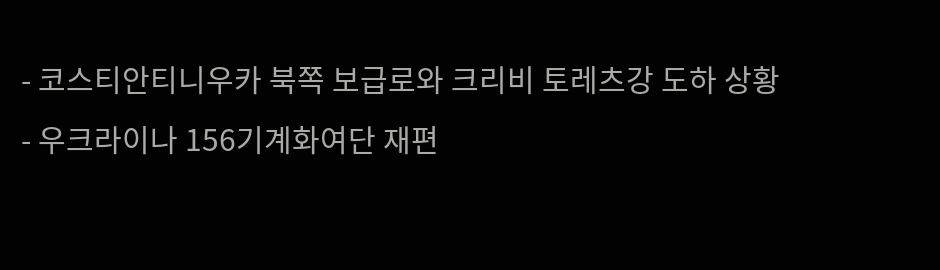- 코스티안티니우카 북쪽 보급로와 크리비 토레츠강 도하 상황
- 우크라이나 156기계화여단 재편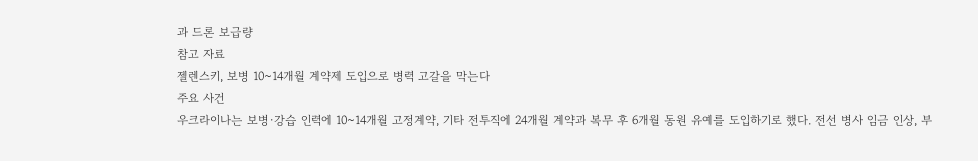과 드론 보급량
참고 자료
젤렌스키, 보병 10~14개월 계약제 도입으로 병력 고갈을 막는다
주요 사건
우크라이나는 보병·강습 인력에 10~14개월 고정계약, 기타 전투직에 24개월 계약과 복무 후 6개월 동원 유예를 도입하기로 했다. 전선 병사 임금 인상, 부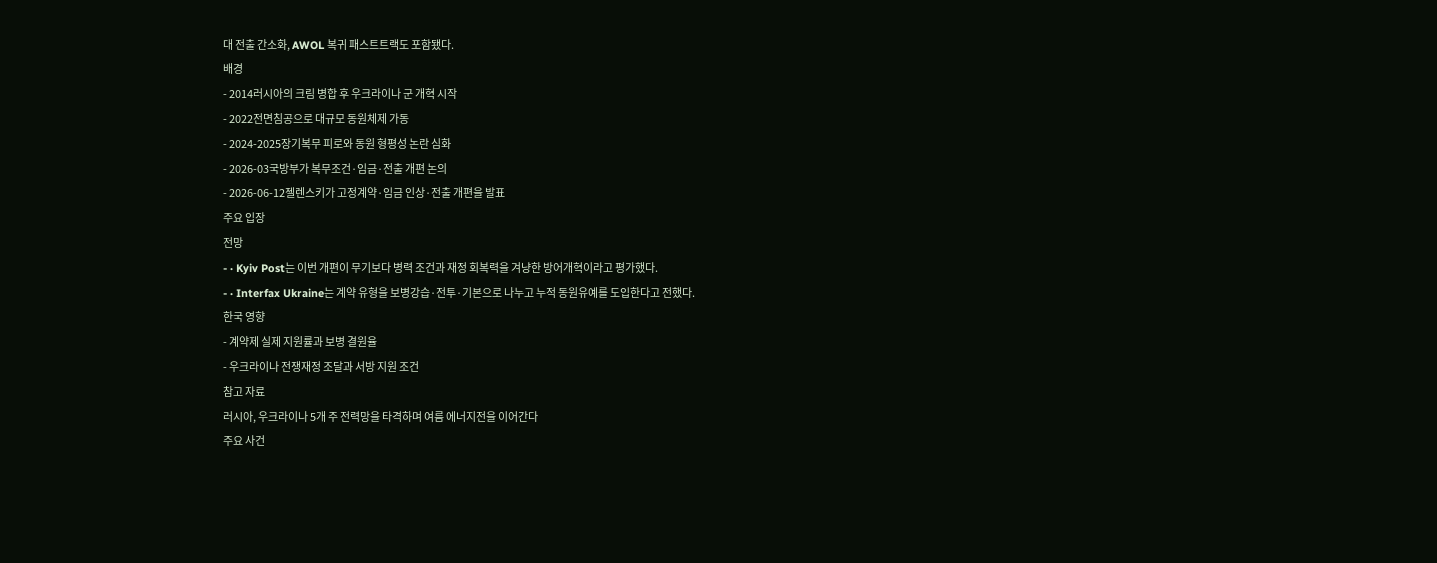대 전출 간소화, AWOL 복귀 패스트트랙도 포함됐다.
배경
- 2014러시아의 크림 병합 후 우크라이나 군 개혁 시작
- 2022전면침공으로 대규모 동원체제 가동
- 2024-2025장기복무 피로와 동원 형평성 논란 심화
- 2026-03국방부가 복무조건·임금·전출 개편 논의
- 2026-06-12젤렌스키가 고정계약·임금 인상·전출 개편을 발표
주요 입장
전망
- · Kyiv Post는 이번 개편이 무기보다 병력 조건과 재정 회복력을 겨냥한 방어개혁이라고 평가했다.
- · Interfax Ukraine는 계약 유형을 보병강습·전투·기본으로 나누고 누적 동원유예를 도입한다고 전했다.
한국 영향
- 계약제 실제 지원률과 보병 결원율
- 우크라이나 전쟁재정 조달과 서방 지원 조건
참고 자료
러시아, 우크라이나 5개 주 전력망을 타격하며 여름 에너지전을 이어간다
주요 사건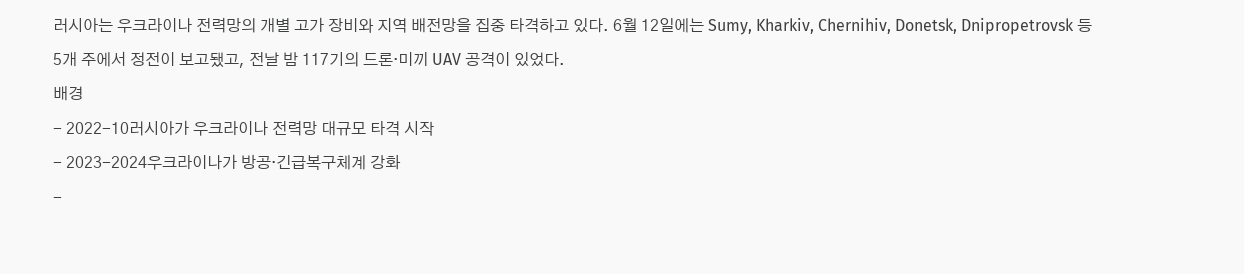러시아는 우크라이나 전력망의 개별 고가 장비와 지역 배전망을 집중 타격하고 있다. 6월 12일에는 Sumy, Kharkiv, Chernihiv, Donetsk, Dnipropetrovsk 등 5개 주에서 정전이 보고됐고, 전날 밤 117기의 드론·미끼 UAV 공격이 있었다.
배경
- 2022-10러시아가 우크라이나 전력망 대규모 타격 시작
- 2023-2024우크라이나가 방공·긴급복구체계 강화
-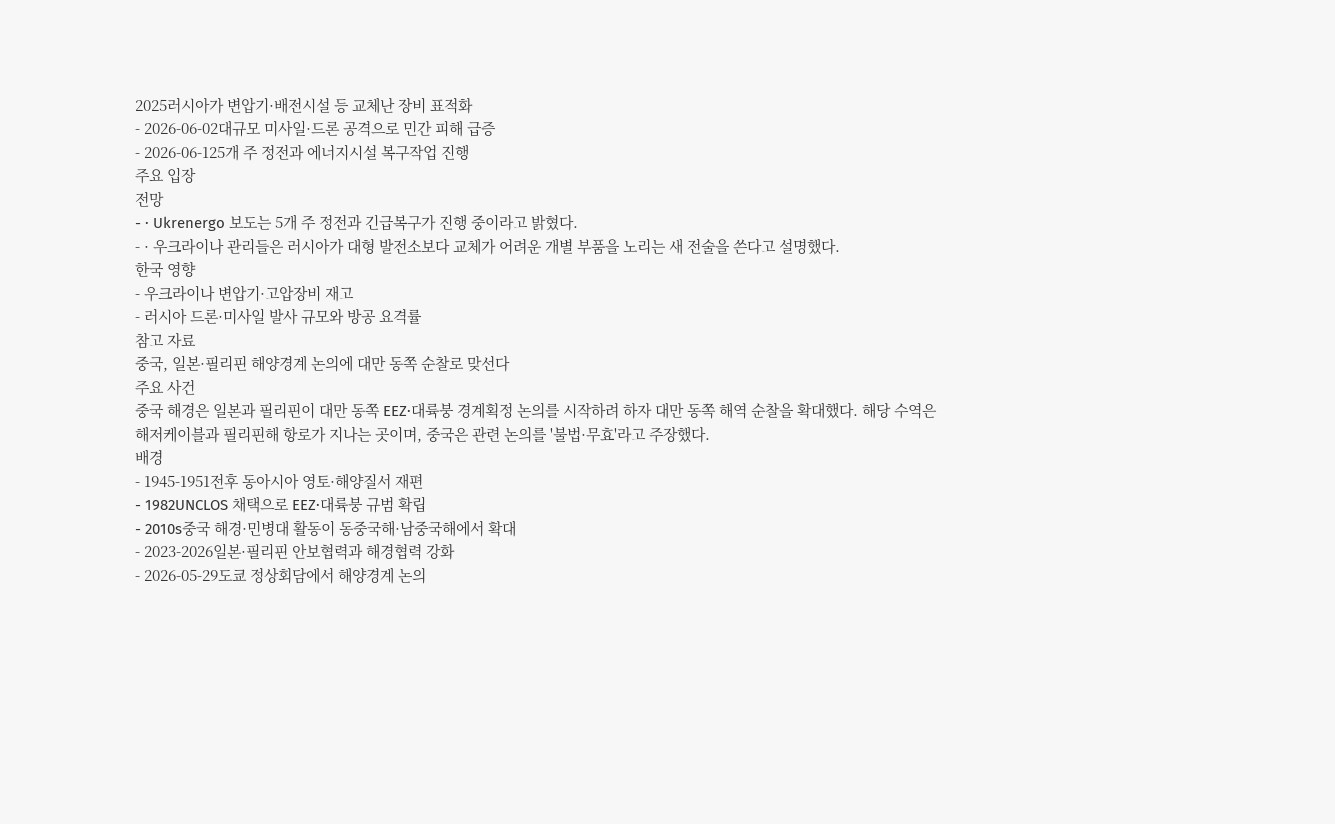2025러시아가 변압기·배전시설 등 교체난 장비 표적화
- 2026-06-02대규모 미사일·드론 공격으로 민간 피해 급증
- 2026-06-125개 주 정전과 에너지시설 복구작업 진행
주요 입장
전망
- · Ukrenergo 보도는 5개 주 정전과 긴급복구가 진행 중이라고 밝혔다.
- · 우크라이나 관리들은 러시아가 대형 발전소보다 교체가 어려운 개별 부품을 노리는 새 전술을 쓴다고 설명했다.
한국 영향
- 우크라이나 변압기·고압장비 재고
- 러시아 드론·미사일 발사 규모와 방공 요격률
참고 자료
중국, 일본·필리핀 해양경계 논의에 대만 동쪽 순찰로 맞선다
주요 사건
중국 해경은 일본과 필리핀이 대만 동쪽 EEZ·대륙붕 경계획정 논의를 시작하려 하자 대만 동쪽 해역 순찰을 확대했다. 해당 수역은 해저케이블과 필리핀해 항로가 지나는 곳이며, 중국은 관련 논의를 '불법·무효'라고 주장했다.
배경
- 1945-1951전후 동아시아 영토·해양질서 재편
- 1982UNCLOS 채택으로 EEZ·대륙붕 규범 확립
- 2010s중국 해경·민병대 활동이 동중국해·남중국해에서 확대
- 2023-2026일본·필리핀 안보협력과 해경협력 강화
- 2026-05-29도쿄 정상회담에서 해양경계 논의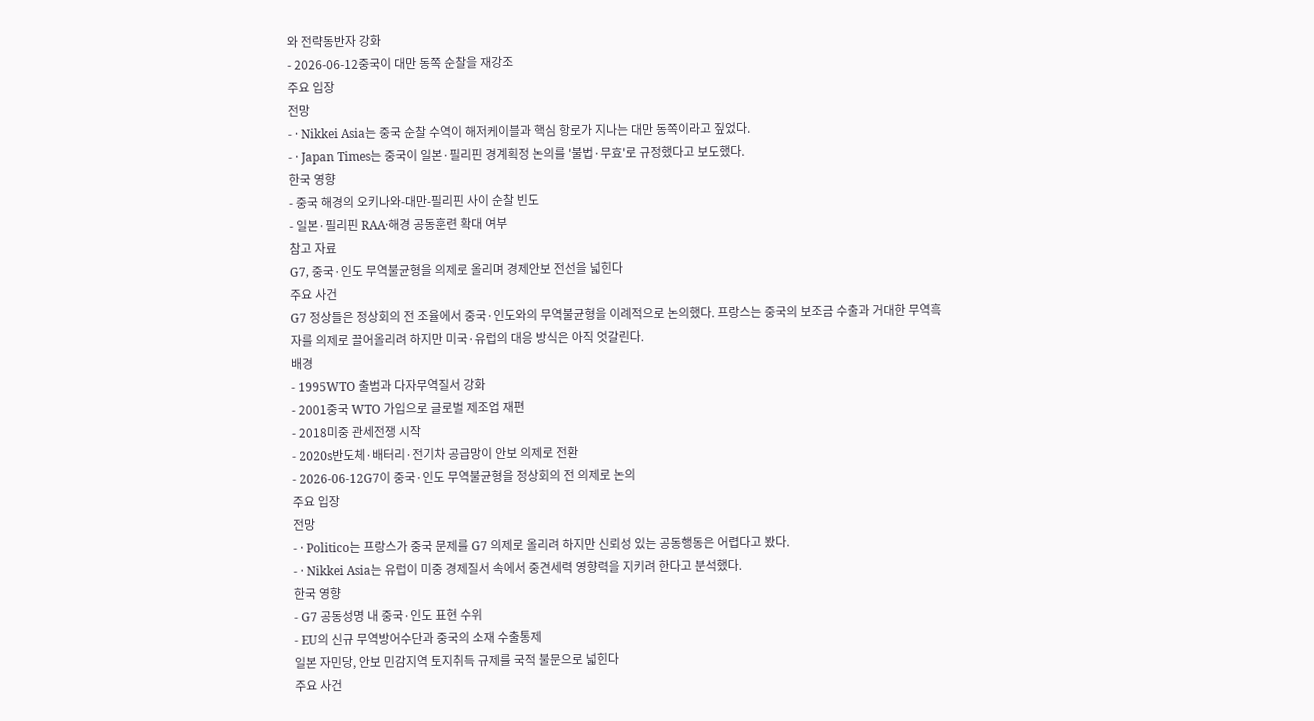와 전략동반자 강화
- 2026-06-12중국이 대만 동쪽 순찰을 재강조
주요 입장
전망
- · Nikkei Asia는 중국 순찰 수역이 해저케이블과 핵심 항로가 지나는 대만 동쪽이라고 짚었다.
- · Japan Times는 중국이 일본·필리핀 경계획정 논의를 '불법·무효'로 규정했다고 보도했다.
한국 영향
- 중국 해경의 오키나와-대만-필리핀 사이 순찰 빈도
- 일본·필리핀 RAA·해경 공동훈련 확대 여부
참고 자료
G7, 중국·인도 무역불균형을 의제로 올리며 경제안보 전선을 넓힌다
주요 사건
G7 정상들은 정상회의 전 조율에서 중국·인도와의 무역불균형을 이례적으로 논의했다. 프랑스는 중국의 보조금 수출과 거대한 무역흑자를 의제로 끌어올리려 하지만 미국·유럽의 대응 방식은 아직 엇갈린다.
배경
- 1995WTO 출범과 다자무역질서 강화
- 2001중국 WTO 가입으로 글로벌 제조업 재편
- 2018미중 관세전쟁 시작
- 2020s반도체·배터리·전기차 공급망이 안보 의제로 전환
- 2026-06-12G7이 중국·인도 무역불균형을 정상회의 전 의제로 논의
주요 입장
전망
- · Politico는 프랑스가 중국 문제를 G7 의제로 올리려 하지만 신뢰성 있는 공동행동은 어렵다고 봤다.
- · Nikkei Asia는 유럽이 미중 경제질서 속에서 중견세력 영향력을 지키려 한다고 분석했다.
한국 영향
- G7 공동성명 내 중국·인도 표현 수위
- EU의 신규 무역방어수단과 중국의 소재 수출통제
일본 자민당, 안보 민감지역 토지취득 규제를 국적 불문으로 넓힌다
주요 사건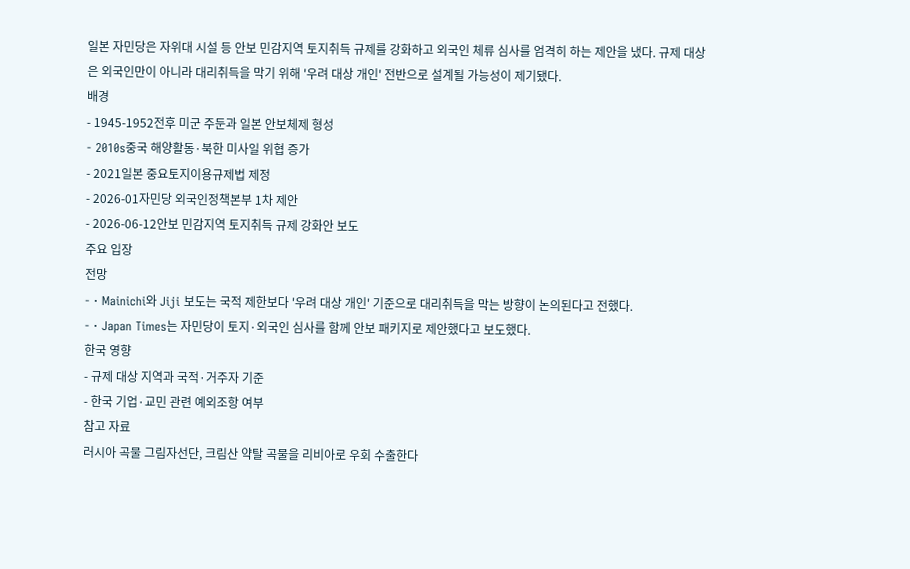일본 자민당은 자위대 시설 등 안보 민감지역 토지취득 규제를 강화하고 외국인 체류 심사를 엄격히 하는 제안을 냈다. 규제 대상은 외국인만이 아니라 대리취득을 막기 위해 '우려 대상 개인' 전반으로 설계될 가능성이 제기됐다.
배경
- 1945-1952전후 미군 주둔과 일본 안보체제 형성
- 2010s중국 해양활동·북한 미사일 위협 증가
- 2021일본 중요토지이용규제법 제정
- 2026-01자민당 외국인정책본부 1차 제안
- 2026-06-12안보 민감지역 토지취득 규제 강화안 보도
주요 입장
전망
- · Mainichi와 Jiji 보도는 국적 제한보다 '우려 대상 개인' 기준으로 대리취득을 막는 방향이 논의된다고 전했다.
- · Japan Times는 자민당이 토지·외국인 심사를 함께 안보 패키지로 제안했다고 보도했다.
한국 영향
- 규제 대상 지역과 국적·거주자 기준
- 한국 기업·교민 관련 예외조항 여부
참고 자료
러시아 곡물 그림자선단, 크림산 약탈 곡물을 리비아로 우회 수출한다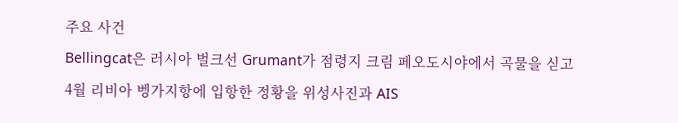주요 사건
Bellingcat은 러시아 벌크선 Grumant가 점령지 크림 페오도시야에서 곡물을 싣고 4월 리비아 벵가지항에 입항한 정황을 위성사진과 AIS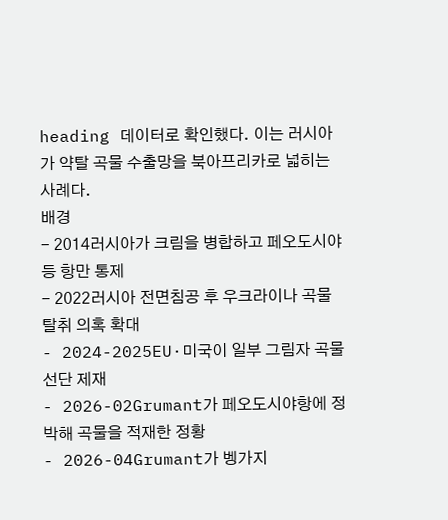heading 데이터로 확인했다. 이는 러시아가 약탈 곡물 수출망을 북아프리카로 넓히는 사례다.
배경
- 2014러시아가 크림을 병합하고 페오도시야 등 항만 통제
- 2022러시아 전면침공 후 우크라이나 곡물 탈취 의혹 확대
- 2024-2025EU·미국이 일부 그림자 곡물선단 제재
- 2026-02Grumant가 페오도시야항에 정박해 곡물을 적재한 정황
- 2026-04Grumant가 벵가지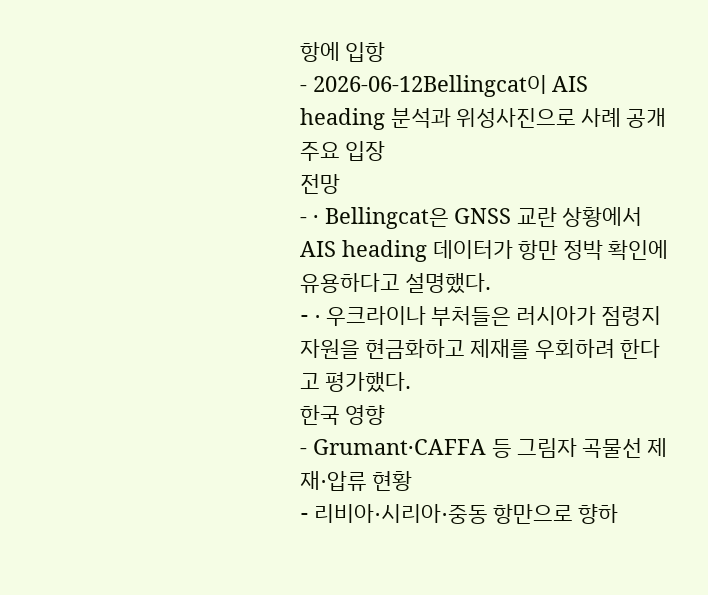항에 입항
- 2026-06-12Bellingcat이 AIS heading 분석과 위성사진으로 사례 공개
주요 입장
전망
- · Bellingcat은 GNSS 교란 상황에서 AIS heading 데이터가 항만 정박 확인에 유용하다고 설명했다.
- · 우크라이나 부처들은 러시아가 점령지 자원을 현금화하고 제재를 우회하려 한다고 평가했다.
한국 영향
- Grumant·CAFFA 등 그림자 곡물선 제재·압류 현황
- 리비아·시리아·중동 항만으로 향하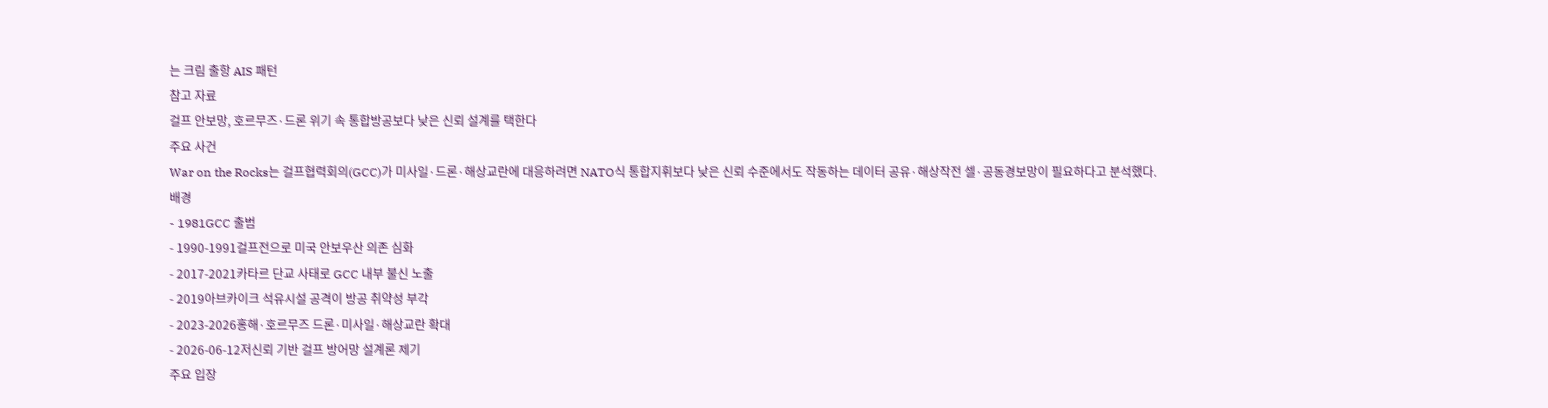는 크림 출항 AIS 패턴
참고 자료
걸프 안보망, 호르무즈·드론 위기 속 통합방공보다 낮은 신뢰 설계를 택한다
주요 사건
War on the Rocks는 걸프협력회의(GCC)가 미사일·드론·해상교란에 대응하려면 NATO식 통합지휘보다 낮은 신뢰 수준에서도 작동하는 데이터 공유·해상작전 셀·공동경보망이 필요하다고 분석했다.
배경
- 1981GCC 출범
- 1990-1991걸프전으로 미국 안보우산 의존 심화
- 2017-2021카타르 단교 사태로 GCC 내부 불신 노출
- 2019아브카이크 석유시설 공격이 방공 취약성 부각
- 2023-2026홍해·호르무즈 드론·미사일·해상교란 확대
- 2026-06-12저신뢰 기반 걸프 방어망 설계론 제기
주요 입장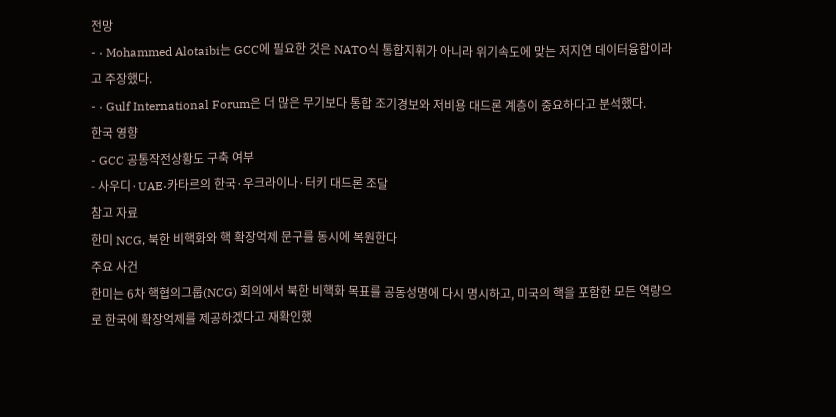전망
- · Mohammed Alotaibi는 GCC에 필요한 것은 NATO식 통합지휘가 아니라 위기속도에 맞는 저지연 데이터융합이라고 주장했다.
- · Gulf International Forum은 더 많은 무기보다 통합 조기경보와 저비용 대드론 계층이 중요하다고 분석했다.
한국 영향
- GCC 공통작전상황도 구축 여부
- 사우디·UAE·카타르의 한국·우크라이나·터키 대드론 조달
참고 자료
한미 NCG, 북한 비핵화와 핵 확장억제 문구를 동시에 복원한다
주요 사건
한미는 6차 핵협의그룹(NCG) 회의에서 북한 비핵화 목표를 공동성명에 다시 명시하고, 미국의 핵을 포함한 모든 역량으로 한국에 확장억제를 제공하겠다고 재확인했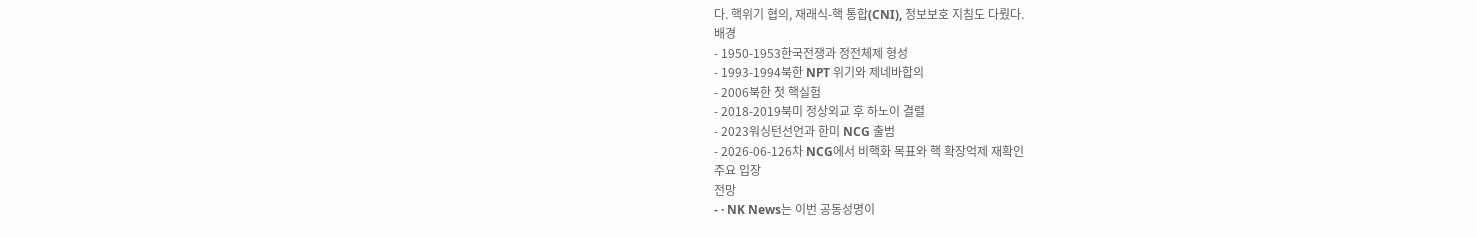다. 핵위기 협의, 재래식-핵 통합(CNI), 정보보호 지침도 다뤘다.
배경
- 1950-1953한국전쟁과 정전체제 형성
- 1993-1994북한 NPT 위기와 제네바합의
- 2006북한 첫 핵실험
- 2018-2019북미 정상외교 후 하노이 결렬
- 2023워싱턴선언과 한미 NCG 출범
- 2026-06-126차 NCG에서 비핵화 목표와 핵 확장억제 재확인
주요 입장
전망
- · NK News는 이번 공동성명이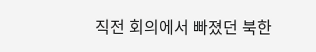직전 회의에서 빠졌던 북한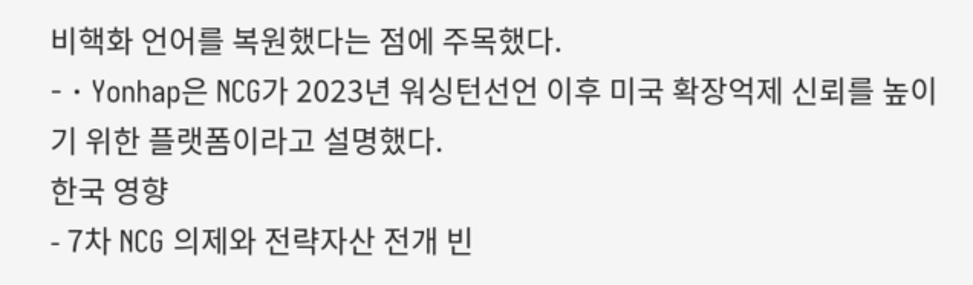비핵화 언어를 복원했다는 점에 주목했다.
- · Yonhap은 NCG가 2023년 워싱턴선언 이후 미국 확장억제 신뢰를 높이기 위한 플랫폼이라고 설명했다.
한국 영향
- 7차 NCG 의제와 전략자산 전개 빈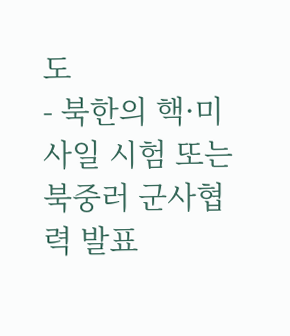도
- 북한의 핵·미사일 시험 또는 북중러 군사협력 발표